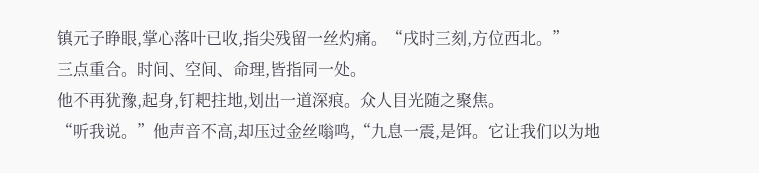镇元子睁眼,掌心落叶已收,指尖残留一丝灼痛。“戌时三刻,方位西北。”
三点重合。时间、空间、命理,皆指同一处。
他不再犹豫,起身,钉耙拄地,划出一道深痕。众人目光随之聚焦。
“听我说。”他声音不高,却压过金丝嗡鸣,“九息一震,是饵。它让我们以为地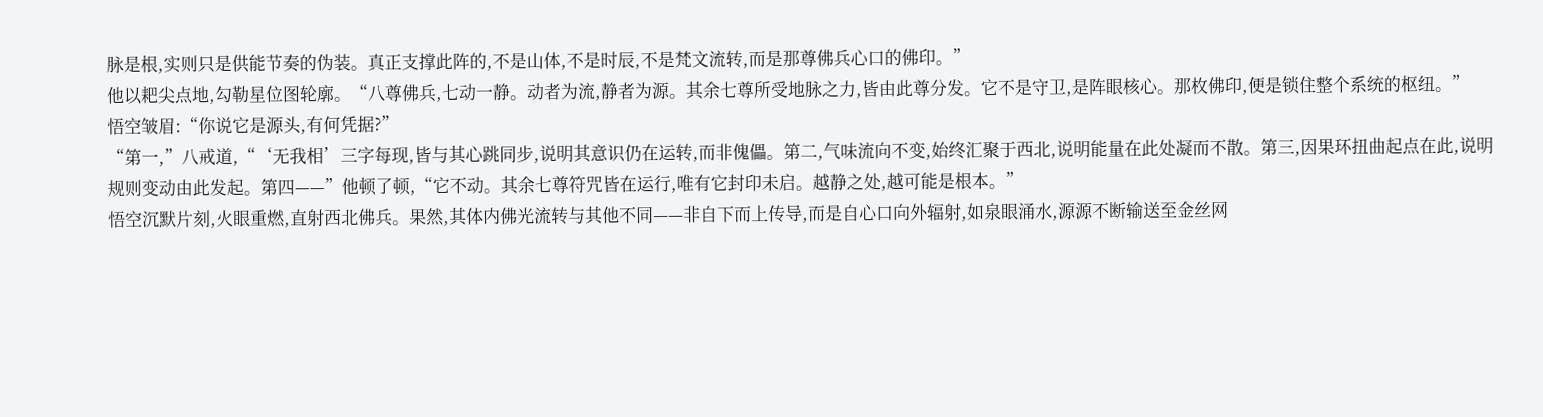脉是根,实则只是供能节奏的伪装。真正支撑此阵的,不是山体,不是时辰,不是梵文流转,而是那尊佛兵心口的佛印。”
他以耙尖点地,勾勒星位图轮廓。“八尊佛兵,七动一静。动者为流,静者为源。其余七尊所受地脉之力,皆由此尊分发。它不是守卫,是阵眼核心。那枚佛印,便是锁住整个系统的枢纽。”
悟空皱眉:“你说它是源头,有何凭据?”
“第一,”八戒道,“‘无我相’三字每现,皆与其心跳同步,说明其意识仍在运转,而非傀儡。第二,气味流向不变,始终汇聚于西北,说明能量在此处凝而不散。第三,因果环扭曲起点在此,说明规则变动由此发起。第四——”他顿了顿,“它不动。其余七尊符咒皆在运行,唯有它封印未启。越静之处,越可能是根本。”
悟空沉默片刻,火眼重燃,直射西北佛兵。果然,其体内佛光流转与其他不同——非自下而上传导,而是自心口向外辐射,如泉眼涌水,源源不断输送至金丝网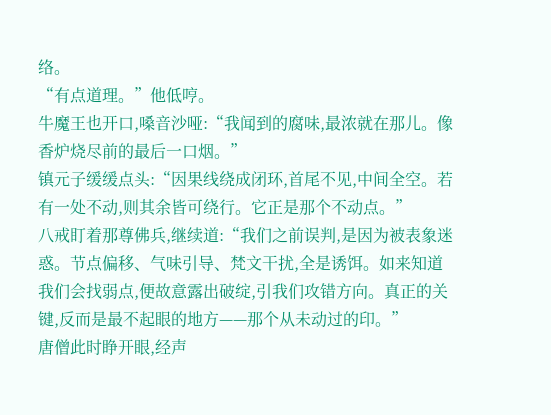络。
“有点道理。”他低哼。
牛魔王也开口,嗓音沙哑:“我闻到的腐味,最浓就在那儿。像香炉烧尽前的最后一口烟。”
镇元子缓缓点头:“因果线绕成闭环,首尾不见,中间全空。若有一处不动,则其余皆可绕行。它正是那个不动点。”
八戒盯着那尊佛兵,继续道:“我们之前误判,是因为被表象迷惑。节点偏移、气味引导、梵文干扰,全是诱饵。如来知道我们会找弱点,便故意露出破绽,引我们攻错方向。真正的关键,反而是最不起眼的地方——那个从未动过的印。”
唐僧此时睁开眼,经声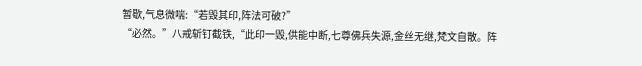暂歇,气息微喘:“若毁其印,阵法可破?”
“必然。”八戒斩钉截铁,“此印一毁,供能中断,七尊佛兵失源,金丝无继,梵文自散。阵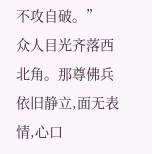不攻自破。”
众人目光齐落西北角。那尊佛兵依旧静立,面无表情,心口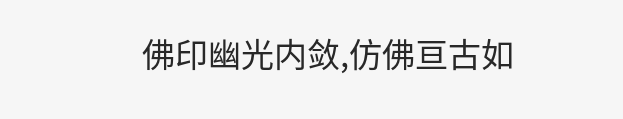佛印幽光内敛,仿佛亘古如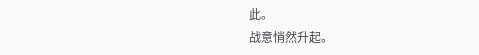此。
战意悄然升起。